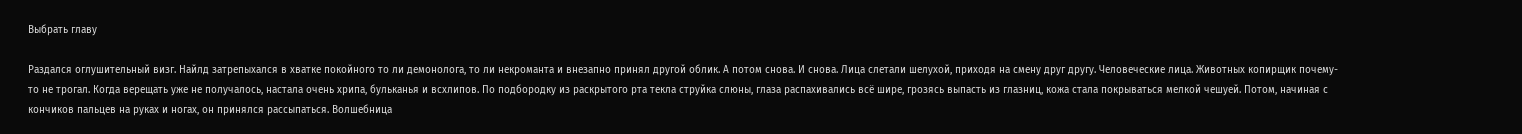Выбрать главу

Раздался оглушительный визг. Найлд затрепыхался в хватке покойного то ли демонолога, то ли некроманта и внезапно принял другой облик. А потом снова. И снова. Лица слетали шелухой, приходя на смену друг другу. Человеческие лица. Животных копирщик почему-то не трогал. Когда верещать уже не получалось, настала очень хрипа, бульканья и всхлипов. По подбородку из раскрытого рта текла струйка слюны, глаза распахивались всё шире, грозясь выпасть из глазниц, кожа стала покрываться мелкой чешуей. Потом, начиная с кончиков пальцев на руках и ногах, он принялся рассыпаться. Волшебница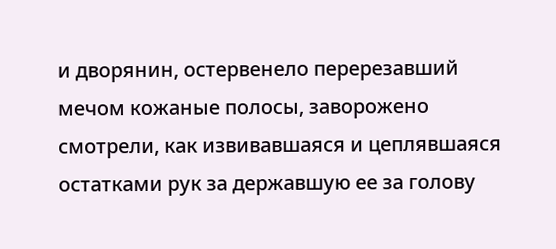и дворянин, остервенело перерезавший мечом кожаные полосы, заворожено смотрели, как извивавшаяся и цеплявшаяся остатками рук за державшую ее за голову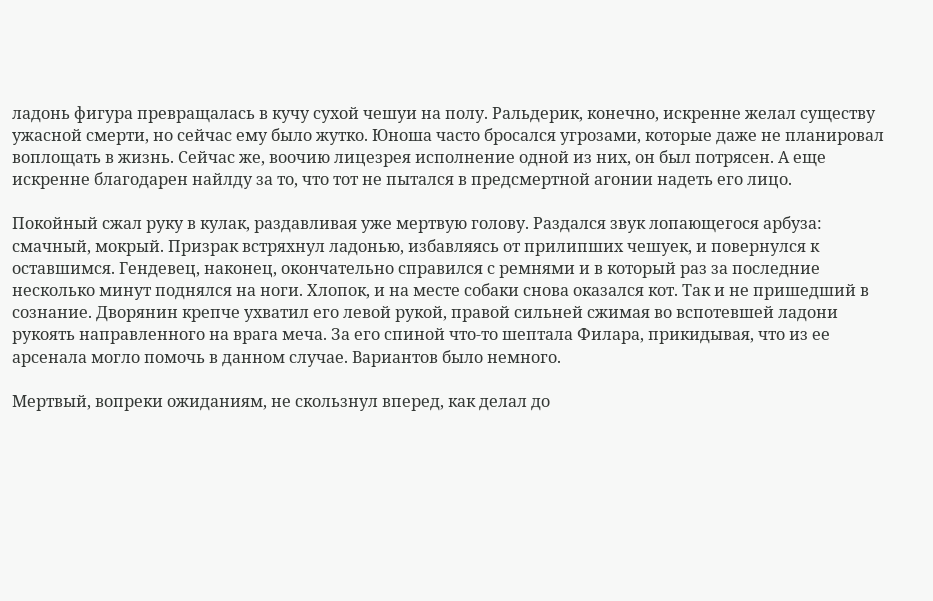ладонь фигура превращалась в кучу сухой чешуи на полу. Ральдерик, конечно, искренне желал существу ужасной смерти, но сейчас ему было жутко. Юноша часто бросался угрозами, которые даже не планировал воплощать в жизнь. Сейчас же, воочию лицезрея исполнение одной из них, он был потрясен. А еще искренне благодарен найлду за то, что тот не пытался в предсмертной агонии надеть его лицо.

Покойный сжал руку в кулак, раздавливая уже мертвую голову. Раздался звук лопающегося арбуза: смачный, мокрый. Призрак встряхнул ладонью, избавляясь от прилипших чешуек, и повернулся к оставшимся. Гендевец, наконец, окончательно справился с ремнями и в который раз за последние несколько минут поднялся на ноги. Хлопок, и на месте собаки снова оказался кот. Так и не пришедший в сознание. Дворянин крепче ухватил его левой рукой, правой сильней сжимая во вспотевшей ладони рукоять направленного на врага меча. За его спиной что-то шептала Филара, прикидывая, что из ее арсенала могло помочь в данном случае. Вариантов было немного.

Мертвый, вопреки ожиданиям, не скользнул вперед, как делал до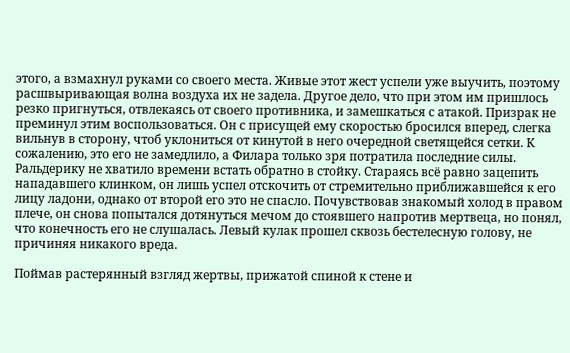этого, а взмахнул руками со своего места. Живые этот жест успели уже выучить, поэтому расшвыривающая волна воздуха их не задела. Другое дело, что при этом им пришлось резко пригнуться, отвлекаясь от своего противника, и замешкаться с атакой. Призрак не преминул этим воспользоваться. Он с присущей ему скоростью бросился вперед, слегка вильнув в сторону, чтоб уклониться от кинутой в него очередной светящейся сетки. К сожалению, это его не замедлило, а Филара только зря потратила последние силы. Ральдерику не хватило времени встать обратно в стойку. Стараясь всё равно зацепить нападавшего клинком, он лишь успел отскочить от стремительно приближавшейся к его лицу ладони, однако от второй его это не спасло. Почувствовав знакомый холод в правом плече, он снова попытался дотянуться мечом до стоявшего напротив мертвеца, но понял, что конечность его не слушалась. Левый кулак прошел сквозь бестелесную голову, не причиняя никакого вреда.

Поймав растерянный взгляд жертвы, прижатой спиной к стене и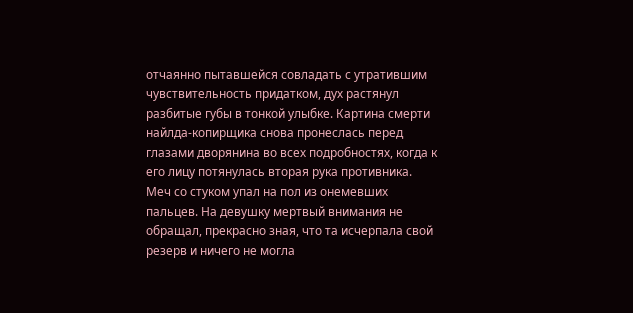отчаянно пытавшейся совладать с утратившим чувствительность придатком, дух растянул разбитые губы в тонкой улыбке. Картина смерти найлда-копирщика снова пронеслась перед глазами дворянина во всех подробностях, когда к его лицу потянулась вторая рука противника. Меч со стуком упал на пол из онемевших пальцев. На девушку мертвый внимания не обращал, прекрасно зная, что та исчерпала свой резерв и ничего не могла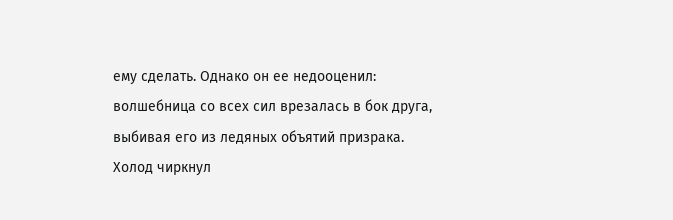ему сделать. Однако он ее недооценил: волшебница со всех сил врезалась в бок друга, выбивая его из ледяных объятий призрака. Холод чиркнул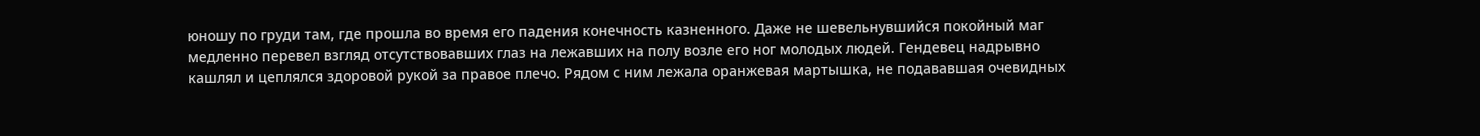юношу по груди там, где прошла во время его падения конечность казненного. Даже не шевельнувшийся покойный маг медленно перевел взгляд отсутствовавших глаз на лежавших на полу возле его ног молодых людей. Гендевец надрывно кашлял и цеплялся здоровой рукой за правое плечо. Рядом с ним лежала оранжевая мартышка, не подававшая очевидных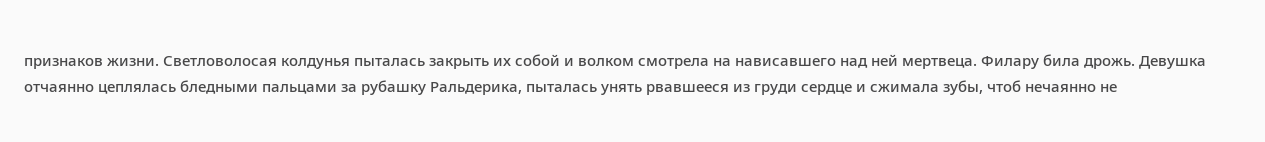признаков жизни. Светловолосая колдунья пыталась закрыть их собой и волком смотрела на нависавшего над ней мертвеца. Филару била дрожь. Девушка отчаянно цеплялась бледными пальцами за рубашку Ральдерика, пыталась унять рвавшееся из груди сердце и сжимала зубы, чтоб нечаянно не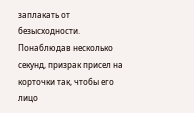заплакать от безысходности. Понаблюдав несколько секунд, призрак присел на корточки так, чтобы его лицо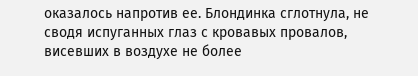оказалось напротив ее. Блондинка сглотнула, не сводя испуганных глаз с кровавых провалов, висевших в воздухе не более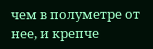чем в полуметре от нее, и крепче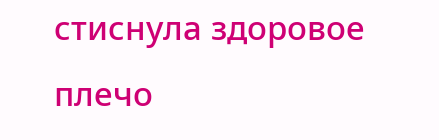стиснула здоровое плечо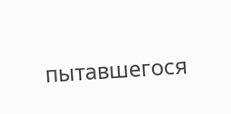пытавшегося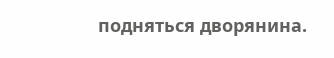подняться дворянина.